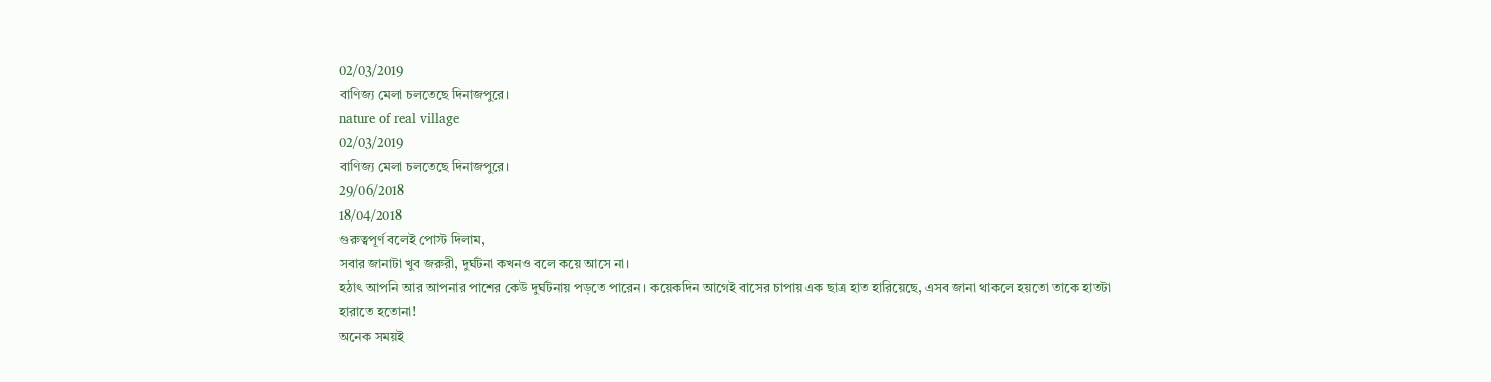02/03/2019
বাণিজ্য মেলা চলতেছে দিনাজপুরে।
nature of real village
02/03/2019
বাণিজ্য মেলা চলতেছে দিনাজপুরে।
29/06/2018
18/04/2018
গুরুত্বপূর্ণ বলেই পোস্ট দিলাম,
সবার জানাটা খুব জরুরী, দুর্ঘটনা কখনও বলে কয়ে আসে না।
হঠাৎ আপনি আর আপনার পাশের কেউ দুর্ঘটনায় পড়তে পারেন। কয়েকদিন আগেই বাসের চাপায় এক ছাত্র হাত হারিয়েছে, এসব জানা থাকলে হয়তো তাকে হাতটা হারাতে হতোনা!
অনেক সময়ই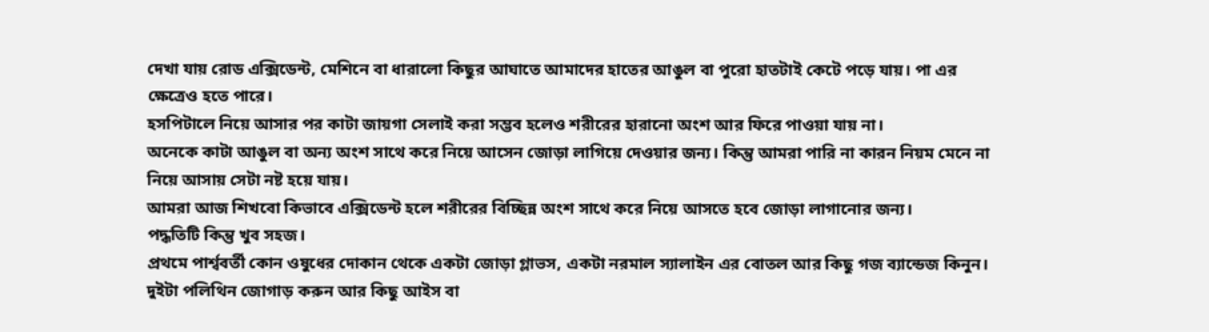দেখা যায় রোড এক্সিডেন্ট, মেশিনে বা ধারালো কিছুর আঘাতে আমাদের হাতের আঙুল বা পুরো হাতটাই কেটে পড়ে যায়। পা এর ক্ষেত্রেও হতে পারে।
হসপিটালে নিয়ে আসার পর কাটা জায়গা সেলাই করা সম্ভব হলেও শরীরের হারানো অংশ আর ফিরে পাওয়া যায় না।
অনেকে কাটা আঙুল বা অন্য অংশ সাথে করে নিয়ে আসেন জোড়া লাগিয়ে দেওয়ার জন্য। কিন্তু আমরা পারি না কারন নিয়ম মেনে না নিয়ে আসায় সেটা নষ্ট হয়ে যায়।
আমরা আজ শিখবো কিভাবে এক্সিডেন্ট হলে শরীরের বিচ্ছিন্ন অংশ সাথে করে নিয়ে আসতে হবে জোড়া লাগানোর জন্য।
পদ্ধতিটি কিন্তু খুব সহজ।
প্রথমে পার্শ্ববর্তী কোন ওষুধের দোকান থেকে একটা জোড়া গ্লাভস, একটা নরমাল স্যালাইন এর বোতল আর কিছু গজ ব্যান্ডেজ কিনুন। দুইটা পলিথিন জোগাড় করুন আর কিছু আইস বা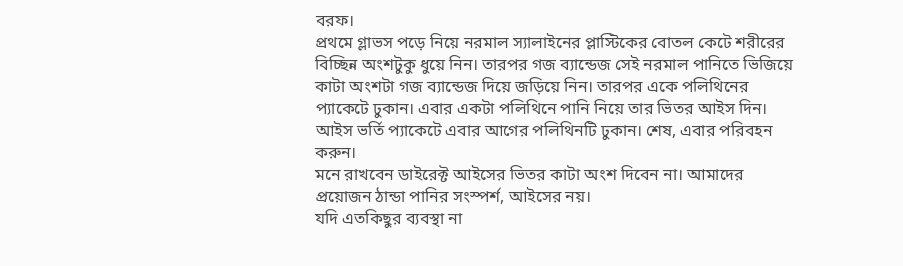বরফ।
প্রথমে গ্লাভস পড়ে নিয়ে নরমাল স্যালাইনের প্লাস্টিকের বোতল কেটে শরীরের বিচ্ছিন্ন অংশটুকু ধুয়ে নিন। তারপর গজ ব্যান্ডেজ সেই নরমাল পানিতে ভিজিয়ে কাটা অংশটা গজ ব্যান্ডেজ দিয়ে জড়িয়ে নিন। তারপর একে পলিথিনের প্যাকেটে ঢুকান। এবার একটা পলিথিনে পানি নিয়ে তার ভিতর আইস দিন। আইস ভর্তি প্যাকেটে এবার আগের পলিথিনটি ঢুকান। শেষ, এবার পরিবহন করুন।
মনে রাখবেন ডাইরেক্ট আইসের ভিতর কাটা অংশ দিবেন না। আমাদের প্রয়োজন ঠান্ডা পানির সংস্পর্শ, আইসের নয়।
যদি এতকিছুর ব্যবস্থা না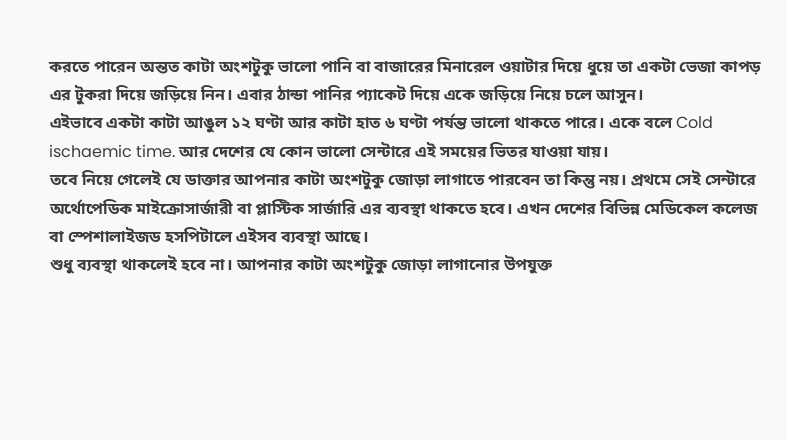করতে পারেন অন্তত কাটা অংশটুকু ভালো পানি বা বাজারের মিনারেল ওয়াটার দিয়ে ধুয়ে তা একটা ভেজা কাপড় এর টুকরা দিয়ে জড়িয়ে নিন। এবার ঠান্ডা পানির প্যাকেট দিয়ে একে জড়িয়ে নিয়ে চলে আসুন।
এইভাবে একটা কাটা আঙুল ১২ ঘণ্টা আর কাটা হাত ৬ ঘণ্টা পর্যন্ত ভালো থাকতে পারে। একে বলে Cold ischaemic time. আর দেশের যে কোন ভালো সেন্টারে এই সময়ের ভিতর যাওয়া যায়।
তবে নিয়ে গেলেই যে ডাক্তার আপনার কাটা অংশটুকু জোড়া লাগাতে পারবেন তা কিন্তু নয়। প্রথমে সেই সেন্টারে অর্থোপেডিক মাইক্রোসার্জারী বা প্লাস্টিক সার্জারি এর ব্যবস্থা থাকতে হবে। এখন দেশের বিভিন্ন মেডিকেল কলেজ বা স্পেশালাইজড হসপিটালে এইসব ব্যবস্থা আছে।
শুধু ব্যবস্থা থাকলেই হবে না। আপনার কাটা অংশটুকু জোড়া লাগানোর উপযুক্ত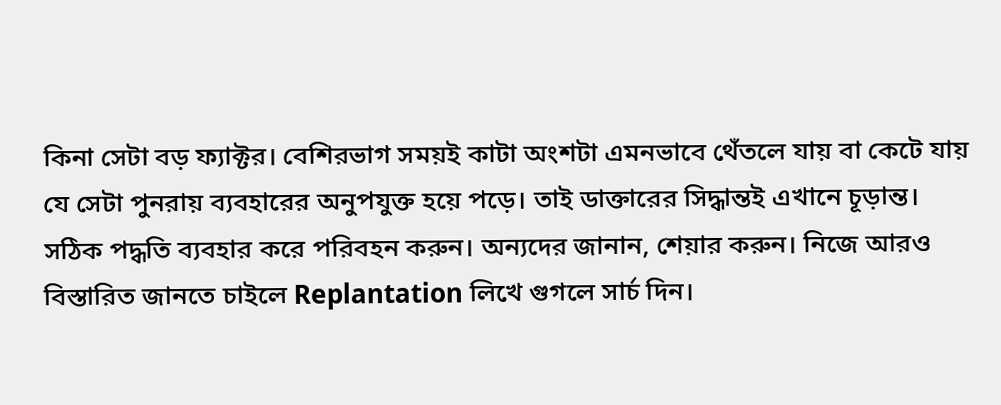কিনা সেটা বড় ফ্যাক্টর। বেশিরভাগ সময়ই কাটা অংশটা এমনভাবে থেঁতলে যায় বা কেটে যায় যে সেটা পুনরায় ব্যবহারের অনুপযুক্ত হয়ে পড়ে। তাই ডাক্তারের সিদ্ধান্তই এখানে চূড়ান্ত।
সঠিক পদ্ধতি ব্যবহার করে পরিবহন করুন। অন্যদের জানান, শেয়ার করুন। নিজে আরও বিস্তারিত জানতে চাইলে Replantation লিখে গুগলে সার্চ দিন।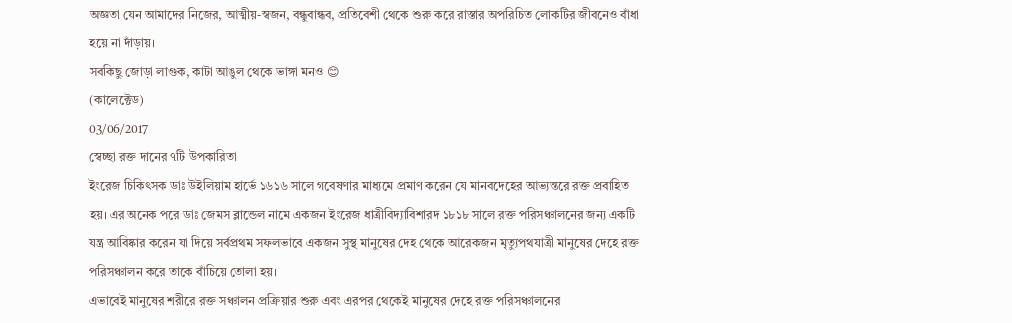অজ্ঞতা যেন আমাদের নিজের, আত্মীয়-স্বজন, বন্ধুবান্ধব, প্রতিবেশী থেকে শুরু করে রাস্তার অপরিচিত লোকটির জীবনেও বাঁধা হয়ে না দাঁড়ায়।
সবকিছু জোড়া লাগুক, কাটা আঙুল থেকে ভাঙ্গা মনও 😊
(কালেক্টেড)
03/06/2017
স্বেচ্ছা রক্ত দানের ৭টি উপকারিতা
ইংরেজ চিকিৎসক ডাঃ উইলিয়াম হার্ভে ১৬১৬ সালে গবেষণার মাধ্যমে প্রমাণ করেন যে মানবদেহের আভ্যন্তরে রক্ত প্রবাহিত হয়। এর অনেক পরে ডাঃ জেমস ব্লান্ডেল নামে একজন ইংরেজ ধাত্রীবিদ্যাবিশারদ ১৮১৮ সালে রক্ত পরিসঞ্চালনের জন্য একটি যন্ত্র আবিষ্কার করেন যা দিয়ে সর্বপ্রথম সফলভাবে একজন সুস্থ মানুষের দেহ থেকে আরেকজন মৃত্যুপথযাত্রী মানুষের দেহে রক্ত পরিসঞ্চালন করে তাকে বাঁচিয়ে তোলা হয়।
এভাবেই মানুষের শরীরে রক্ত সঞ্চালন প্রক্রিয়ার শুরু এবং এরপর থেকেই মানুষের দেহে রক্ত পরিসঞ্চালনের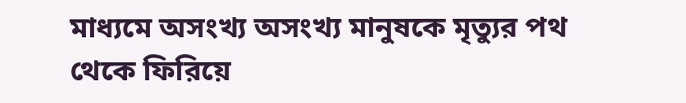মাধ্যমে অসংখ্য অসংখ্য মানুষকে মৃত্যুর পথ থেকে ফিরিয়ে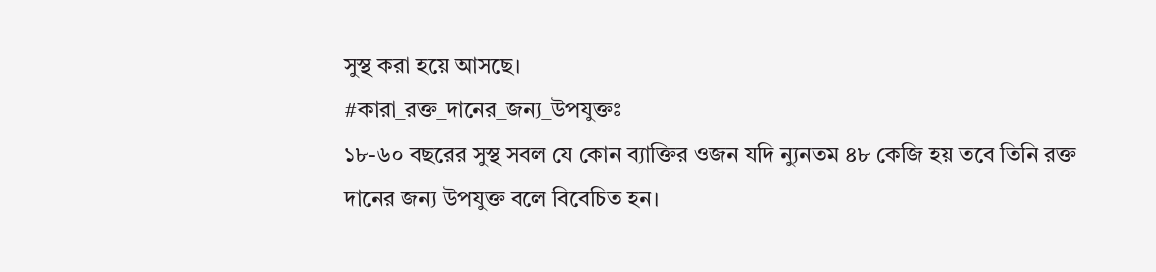সুস্থ করা হয়ে আসছে।
#কারা_রক্ত_দানের_জন্য_উপযুক্তঃ
১৮-৬০ বছরের সুস্থ সবল যে কোন ব্যাক্তির ওজন যদি ন্যুনতম ৪৮ কেজি হয় তবে তিনি রক্ত দানের জন্য উপযুক্ত বলে বিবেচিত হন।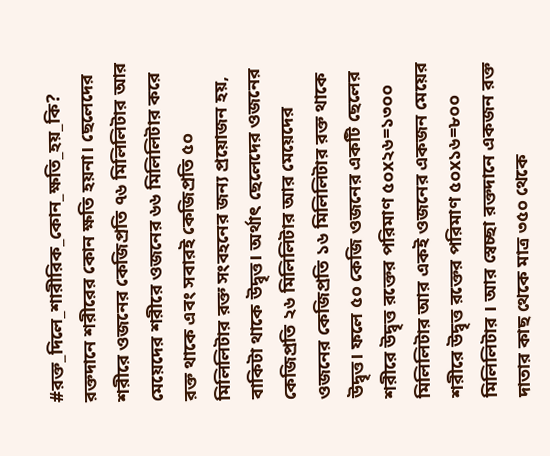#রক্ত_দিলে_শারীরিক_কোন_ক্ষতি_হয়_কি?
রক্তদানে শরীরের কোন ক্ষতি হয়না। ছেলেদের শরীরে ওজনের কেজিপ্রতি ৭৬ মিলিলিটার আর মেয়েদের শরীরে ওজনের ৬৬ মিলিলিটার করে রক্ত থাকে এবং সবারই কেজিপ্রতি ৫০ মিলিলিটার রক্ত সংবহনের জন্য প্রয়োজন হয়, বাকিটা থাকে উদ্বৃত্ত। অর্থাৎ ছেলেদের ওজনের কেজিপ্রতি ২৬ মিলিলিটার আর মেয়েদের ওজনের কেজিপ্রতি ১৬ মিলিলিটার রক্ত থাকে উদ্বৃত্ত। ফলে ৫০ কেজি ওজনের একটি ছেলের শরীরে উদ্বৃত্ত রক্তের পরিমাণ ৫০x২৬=১৩০০ মিলিলিটার আর একই ওজনের একজন মেয়ের শরীরে উদ্বৃত্ত রক্তের পরিমাণ ৫০x১৬=৮০০ মিলিলিটার । আর স্বেচ্ছা রক্তদানে একজন রক্ত দাতার কাছ থেকে মাত্র ৩৫০ থেকে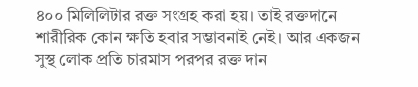৪০০ মিলিলিটার রক্ত সংগ্রহ করা হয়। তাই রক্তদানে শারীরিক কোন ক্ষতি হবার সম্ভাবনাই নেই। আর একজন সুস্থ লোক প্রতি চারমাস পরপর রক্ত দান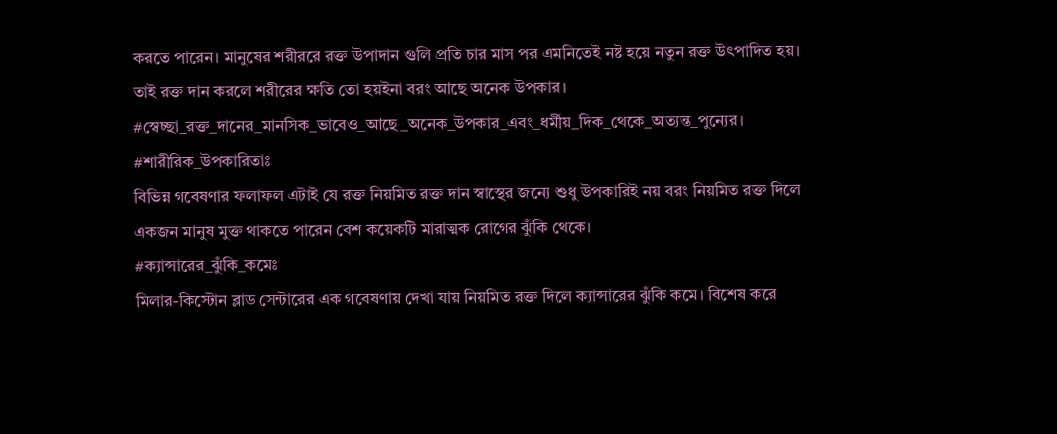করতে পারেন। মানুষের শরীররে রক্ত উপাদান গুলি প্রতি চার মাস পর এমনিতেই নষ্ট হয়ে নতুন রক্ত উৎপাদিত হয়। তাই রক্ত দান করলে শরীরের ক্ষতি তো হয়ইনা বরং আছে অনেক উপকার।
#স্বেচ্ছা_রক্ত_দানের_মানসিক_ভাবেও_আছে_অনেক_উপকার_এবং_ধর্মীয়_দিক_থেকে_অত্যন্ত_পুন্যের।
#শারীরিক_উপকারিতাঃ
বিভিন্ন গবেষণার ফলাফল এটাই যে রক্ত নিয়মিত রক্ত দান স্বাস্থের জন্যে শুধু উপকারিই নয় বরং নিয়মিত রক্ত দিলে একজন মানুষ মুক্ত থাকতে পারেন বেশ কয়েকটি মারাত্মক রোগের ঝুঁকি থেকে।
#ক্যান্সারের_ঝুঁকি_কমেঃ
মিলার-কিস্টোন ব্লাড সেন্টারের এক গবেষণায় দেখা যায় নিয়মিত রক্ত দিলে ক্যান্সারের ঝুঁকি কমে। বিশেষ করে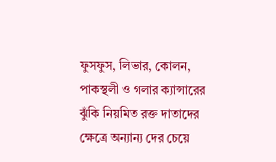ফুসফুস, লিভার, কোলন, পাকস্থলী ও গলার ক্যান্সারের ঝুঁকি নিয়মিত রক্ত দাতাদের ক্ষেত্রে অন্যান্য দের চেয়ে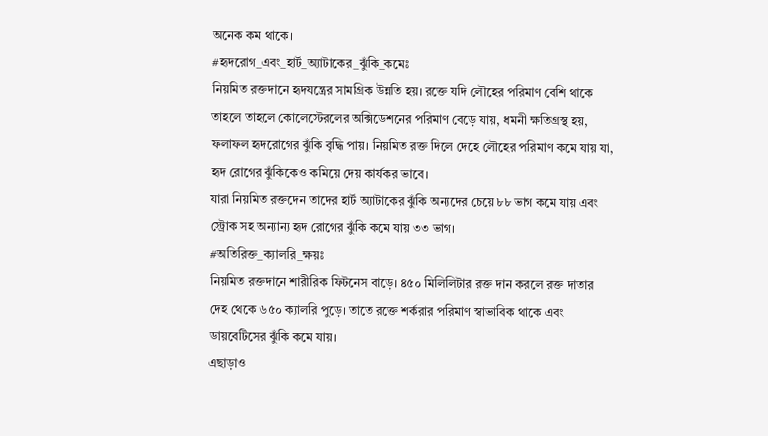অনেক কম থাকে।
#হৃদরোগ_এবং_হার্ট_অ্যাটাকের_ঝুঁকি_কমেঃ
নিয়মিত রক্তদানে হৃদযন্ত্রের সামগ্রিক উন্নতি হয়। রক্তে যদি লৌহের পরিমাণ বেশি থাকে তাহলে তাহলে কোলেস্টেরলের অক্সিডেশনের পরিমাণ বেড়ে যায়, ধমনী ক্ষতিগ্রস্থ হয়, ফলাফল হৃদরোগের ঝুঁকি বৃদ্ধি পায়। নিয়মিত রক্ত দিলে দেহে লৌহের পরিমাণ কমে যায় যা, হৃদ রোগের ঝুঁকিকেও কমিয়ে দেয় কার্যকর ভাবে।
যারা নিয়মিত রক্তদেন তাদের হার্ট অ্যাটাকের ঝুঁকি অন্যদের চেয়ে ৮৮ ভাগ কমে যায় এবং স্ট্রোক সহ অন্যান্য হৃদ রোগের ঝুঁকি কমে যায় ৩৩ ভাগ।
#অতিরিক্ত_ক্যালরি_ক্ষয়ঃ
নিয়মিত রক্তদানে শারীরিক ফিটনেস বাড়ে। ৪৫০ মিলিলিটার রক্ত দান করলে রক্ত দাতার দেহ থেকে ৬৫০ ক্যালরি পুড়ে। তাতে রক্তে শর্করার পরিমাণ স্বাভাবিক থাকে এবং ডায়বেটিসের ঝুঁকি কমে যায়।
এছাড়াও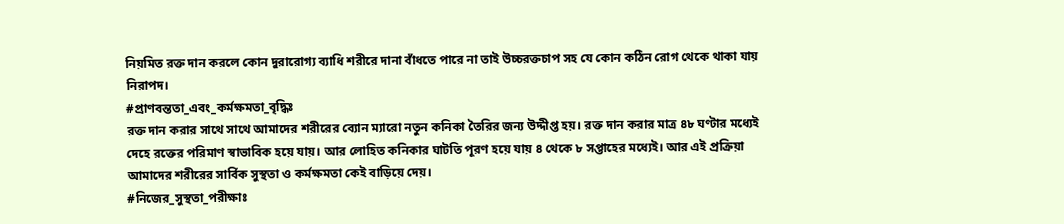নিয়মিত রক্ত দান করলে কোন দুরারোগ্য ব্যাধি শরীরে দানা বাঁধতে পারে না তাই উচ্চরক্তচাপ সহ যে কোন কঠিন রোগ থেকে থাকা যায় নিরাপদ।
#প্রাণবন্ততা_এবং_কর্মক্ষমতা_বৃদ্ধিঃ
রক্ত দান করার সাথে সাথে আমাদের শরীরের ব্যোন ম্যারো নতুন কনিকা তৈরির জন্য উদ্দীপ্ত হয়। রক্ত দান করার মাত্র ৪৮ ঘণ্টার মধ্যেই দেহে রক্তের পরিমাণ স্বাভাবিক হয়ে যায়। আর লোহিত কনিকার ঘাটতি পূরণ হয়ে যায় ৪ থেকে ৮ সপ্তাহের মধ্যেই। আর এই প্রক্রিয়া আমাদের শরীরের সার্বিক সুস্থতা ও কর্মক্ষমতা কেই বাড়িয়ে দেয়।
#নিজের_সুস্থতা_পরীক্ষাঃ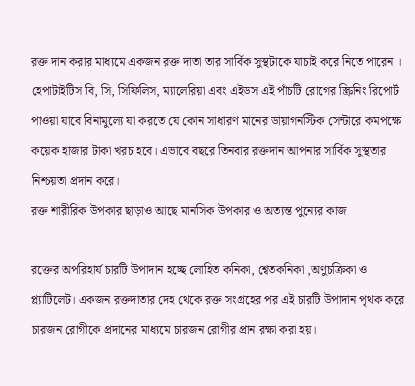রক্ত দান করার মাধ্যমে একজন রক্ত দাতা তার সার্বিক সুস্থটাকে যাচাই করে নিতে পারেন । হেপাটাইটিস বি, সি, সিফিলিস, ম্যালেরিয়া এবং এইডস এই পাঁচটি রোগের স্ক্রিনিং রিপোর্ট পাওয়া যাবে বিনামুল্যে যা করতে যে কোন সাধারণ মানের ডায়াগনস্টিক সেন্টারে কমপক্ষে কয়েক হাজার টাকা খরচ হবে। এভাবে বছরে তিনবার রক্তদান আপনার সার্বিক সুস্থতার নিশ্চয়তা প্রদান করে।
রক্ত শারীরিক উপকার ছাড়াও আছে মানসিক উপকার ও অত্যন্ত পুন্যের কাজ

রক্তের অপরিহার্য চারটি উপাদান হচ্ছে লোহিত কনিকা, শ্বেতকনিকা ,অণুচক্রিকা ও প্ল্যাটিলেট। একজন রক্তদাতার দেহ থেকে রক্ত সংগ্রহের পর এই চারটি উপাদান পৃথক করে চারজন রোগীকে প্রদানের মাধ্যমে চারজন রোগীর প্রান রক্ষা করা হয়।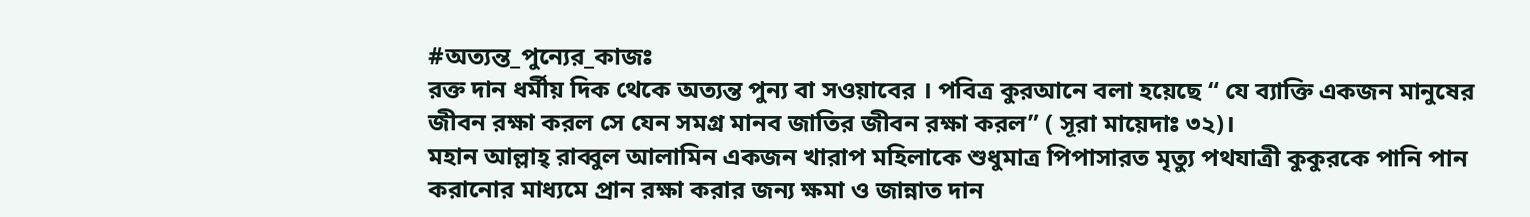#অত্যন্ত_পুন্যের_কাজঃ
রক্ত দান ধর্মীয় দিক থেকে অত্যন্ত পুন্য বা সওয়াবের । পবিত্র কুরআনে বলা হয়েছে “ যে ব্যাক্তি একজন মানুষের জীবন রক্ষা করল সে যেন সমগ্র মানব জাতির জীবন রক্ষা করল” ( সূরা মায়েদাঃ ৩২)।
মহান আল্লাহ্ রাব্বুল আলামিন একজন খারাপ মহিলাকে শুধুমাত্র পিপাসারত মৃত্যু পথযাত্রী কুকুরকে পানি পান করানোর মাধ্যমে প্রান রক্ষা করার জন্য ক্ষমা ও জান্নাত দান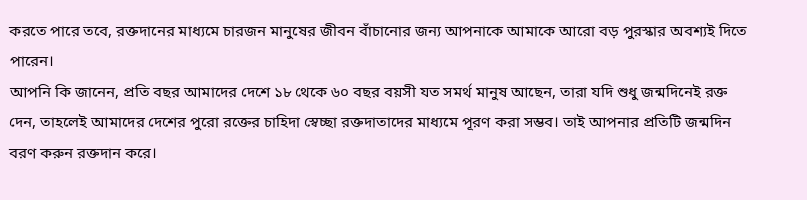করতে পারে তবে, রক্তদানের মাধ্যমে চারজন মানুষের জীবন বাঁচানোর জন্য আপনাকে আমাকে আরো বড় পুরস্কার অবশ্যই দিতে পারেন।
আপনি কি জানেন, প্রতি বছর আমাদের দেশে ১৮ থেকে ৬০ বছর বয়সী যত সমর্থ মানুষ আছেন, তারা যদি শুধু জন্মদিনেই রক্ত দেন, তাহলেই আমাদের দেশের পুরো রক্তের চাহিদা স্বেচ্ছা রক্তদাতাদের মাধ্যমে পূরণ করা সম্ভব। তাই আপনার প্রতিটি জন্মদিন বরণ করুন রক্তদান করে।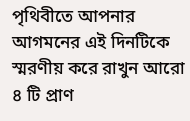পৃথিবীতে আপনার আগমনের এই দিনটিকে স্মরণীয় করে রাখুন আরো ৪ টি প্রাণ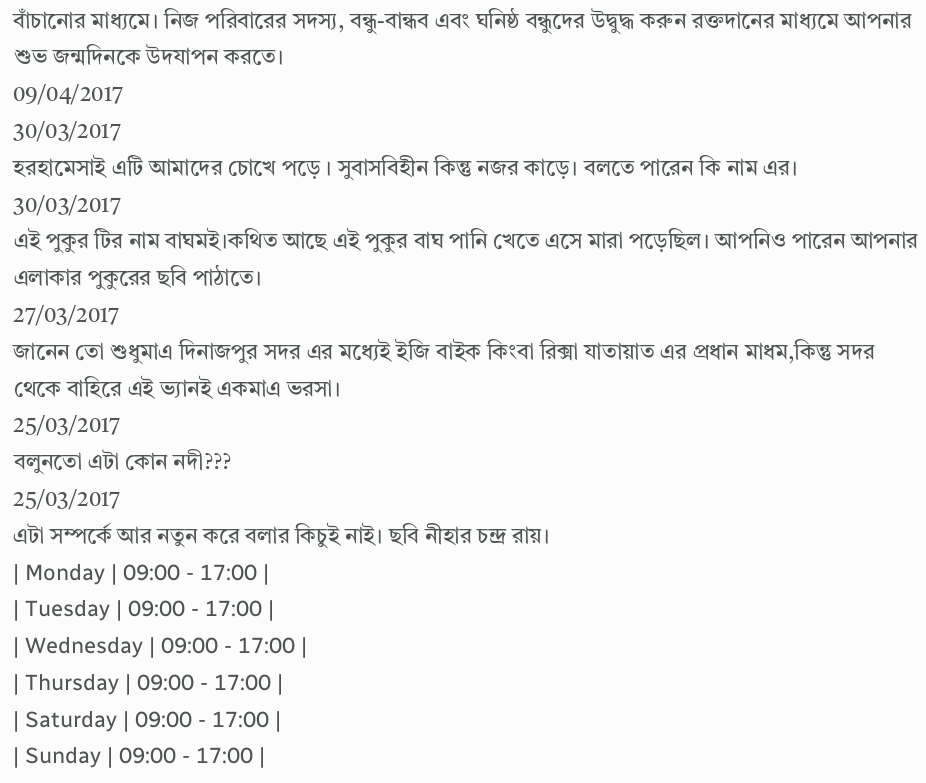বাঁচানোর মাধ্যমে। নিজ পরিবারের সদস্য, বন্ধু-বান্ধব এবং ঘনিষ্ঠ বন্ধুদের উদ্বুদ্ধ করুন রক্তদানের মাধ্যমে আপনার শুভ জন্মদিনকে উদযাপন করতে।
09/04/2017
30/03/2017
হরহামেসাই এটি আমাদের চোখে পড়ে । সুবাসবিহীন কিন্তু নজর কাড়ে। বলতে পারেন কি নাম এর।
30/03/2017
এই পুকুর টির নাম বাঘমই।কথিত আছে এই পুকুর বাঘ পানি খেতে এসে মারা পড়েছিল। আপনিও পারেন আপনার এলাকার পুকুরের ছবি পাঠাতে।
27/03/2017
জানেন তো শুধুমাএ দিনাজপুর সদর এর মধ্যেই ইজি বাইক কিংবা রিক্সা যাতায়াত এর প্রধান মাধম,কিন্তু সদর থেকে বাহিরে এই ভ্যানই একমাএ ভরসা।
25/03/2017
বলুনতো এটা কোন নদী???
25/03/2017
এটা সম্পর্কে আর নতুন করে বলার কিচুই নাই। ছবি নীহার চন্দ্র রায়।
| Monday | 09:00 - 17:00 |
| Tuesday | 09:00 - 17:00 |
| Wednesday | 09:00 - 17:00 |
| Thursday | 09:00 - 17:00 |
| Saturday | 09:00 - 17:00 |
| Sunday | 09:00 - 17:00 |